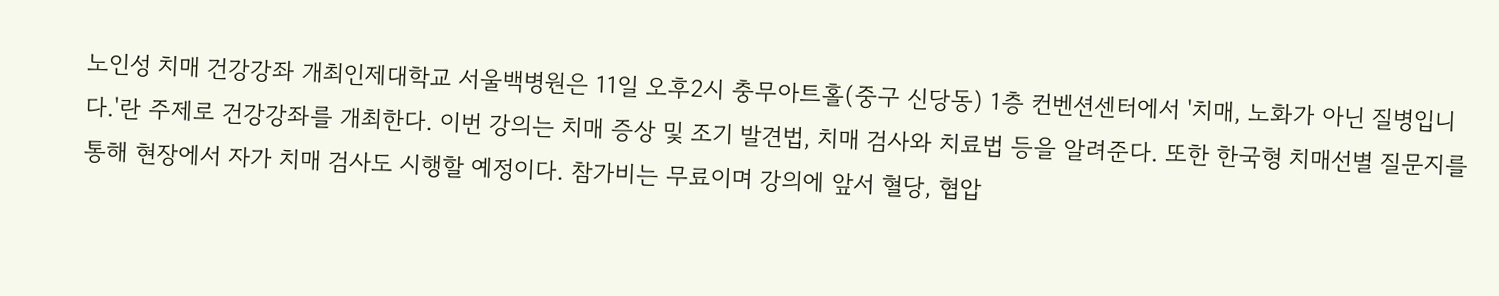노인성 치매 건강강좌 개최인제대학교 서울백병원은 11일 오후2시 충무아트홀(중구 신당동) 1층 컨벤션센터에서 '치매, 노화가 아닌 질병입니다.'란 주제로 건강강좌를 개최한다. 이번 강의는 치매 증상 및 조기 발견법, 치매 검사와 치료법 등을 알려준다. 또한 한국형 치매선별 질문지를 통해 현장에서 자가 치매 검사도 시행할 예정이다. 참가비는 무료이며 강의에 앞서 혈당, 협압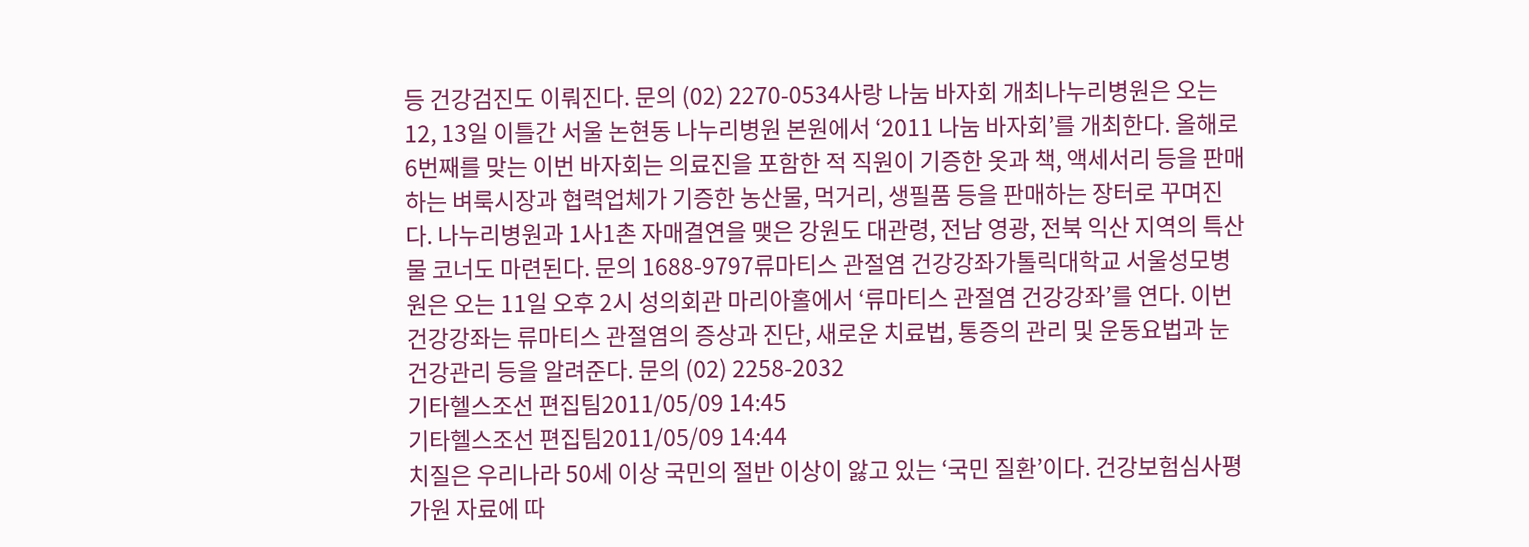등 건강검진도 이뤄진다. 문의 (02) 2270-0534사랑 나눔 바자회 개최나누리병원은 오는 12, 13일 이틀간 서울 논현동 나누리병원 본원에서 ‘2011 나눔 바자회’를 개최한다. 올해로 6번째를 맞는 이번 바자회는 의료진을 포함한 적 직원이 기증한 옷과 책, 액세서리 등을 판매하는 벼룩시장과 협력업체가 기증한 농산물, 먹거리, 생필품 등을 판매하는 장터로 꾸며진다. 나누리병원과 1사1촌 자매결연을 맺은 강원도 대관령, 전남 영광, 전북 익산 지역의 특산물 코너도 마련된다. 문의 1688-9797류마티스 관절염 건강강좌가톨릭대학교 서울성모병원은 오는 11일 오후 2시 성의회관 마리아홀에서 ‘류마티스 관절염 건강강좌’를 연다. 이번 건강강좌는 류마티스 관절염의 증상과 진단, 새로운 치료법, 통증의 관리 및 운동요법과 눈 건강관리 등을 알려준다. 문의 (02) 2258-2032
기타헬스조선 편집팀2011/05/09 14:45
기타헬스조선 편집팀2011/05/09 14:44
치질은 우리나라 50세 이상 국민의 절반 이상이 앓고 있는 ‘국민 질환’이다. 건강보험심사평가원 자료에 따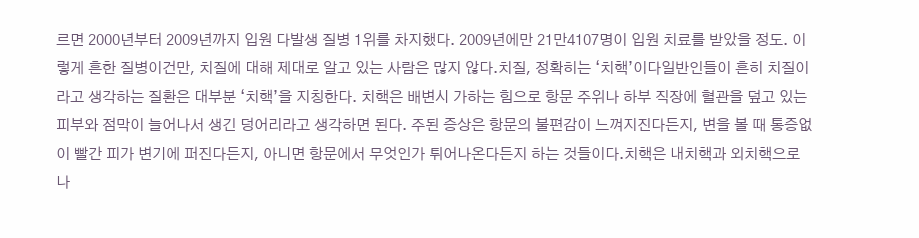르면 2000년부터 2009년까지 입원 다발생 질병 1위를 차지했다. 2009년에만 21만4107명이 입원 치료를 받았을 정도. 이렇게 흔한 질병이건만, 치질에 대해 제대로 알고 있는 사람은 많지 않다.치질, 정확히는 ‘치핵’이다일반인들이 흔히 치질이라고 생각하는 질환은 대부분 ‘치핵’을 지칭한다. 치핵은 배변시 가하는 힘으로 항문 주위나 하부 직장에 혈관을 덮고 있는 피부와 점막이 늘어나서 생긴 덩어리라고 생각하면 된다. 주된 증상은 항문의 불편감이 느껴지진다든지, 변을 볼 때 통증없이 빨간 피가 변기에 퍼진다든지, 아니면 항문에서 무엇인가 튀어나온다든지 하는 것들이다.치핵은 내치핵과 외치핵으로 나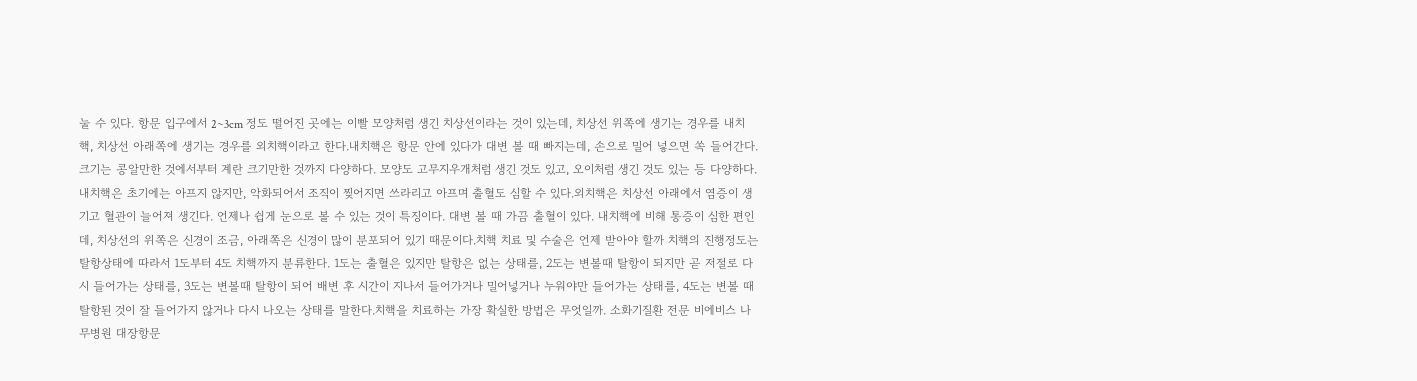눌 수 있다. 항문 입구에서 2~3cm 정도 떨어진 곳에는 이빨 모양처럼 생긴 치상선이라는 것이 있는데, 치상선 위쪽에 생기는 경우를 내치핵, 치상선 아래쪽에 생기는 경우를 외치핵이라고 한다.내치핵은 항문 안에 있다가 대변 볼 때 빠지는데, 손으로 밀어 넣으면 쏙 들어간다. 크기는 콩알만한 것에서부터 계란 크기만한 것까지 다양하다. 모양도 고무지우개처럼 생긴 것도 있고, 오이처럼 생긴 것도 있는 등 다양하다. 내치핵은 초기에는 아프지 않지만, 악화되어서 조직이 찢어지면 쓰라리고 아프며 출혈도 심할 수 있다.외치핵은 치상선 아래에서 염증이 생기고 혈관이 늘어져 생긴다. 언제나 쉽게 눈으로 볼 수 있는 것이 특징이다. 대변 볼 때 가끔 출혈이 있다. 내치핵에 비해 통증이 심한 편인데, 치상선의 위쪽은 신경이 조금, 아래쪽은 신경이 많이 분포되어 있기 때문이다.치핵 치료 및 수술은 언제 받아야 할까 치핵의 진행정도는 탈항상태에 따라서 1도부터 4도 치핵까지 분류한다. 1도는 출혈은 있지만 탈항은 없는 상태를, 2도는 변볼때 탈항이 되지만 곧 저절로 다시 들어가는 상태를, 3도는 변볼때 탈항이 되어 배변 후 시간이 지나서 들어가거나 밀어넣거나 누워야만 들어가는 상태를, 4도는 변볼 때 탈항된 것이 잘 들어가지 않거나 다시 나오는 상태를 말한다.치핵을 치료하는 가장 확실한 방법은 무엇일까. 소화기질환 전문 비에비스 나무병원 대장항문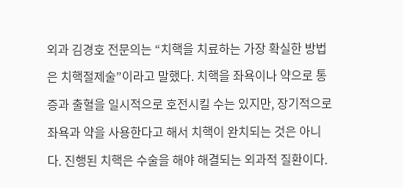외과 김경호 전문의는 “치핵을 치료하는 가장 확실한 방법은 치핵절제술”이라고 말했다. 치핵을 좌욕이나 약으로 통증과 출혈을 일시적으로 호전시킬 수는 있지만, 장기적으로 좌욕과 약을 사용한다고 해서 치핵이 완치되는 것은 아니다. 진행된 치핵은 수술을 해야 해결되는 외과적 질환이다.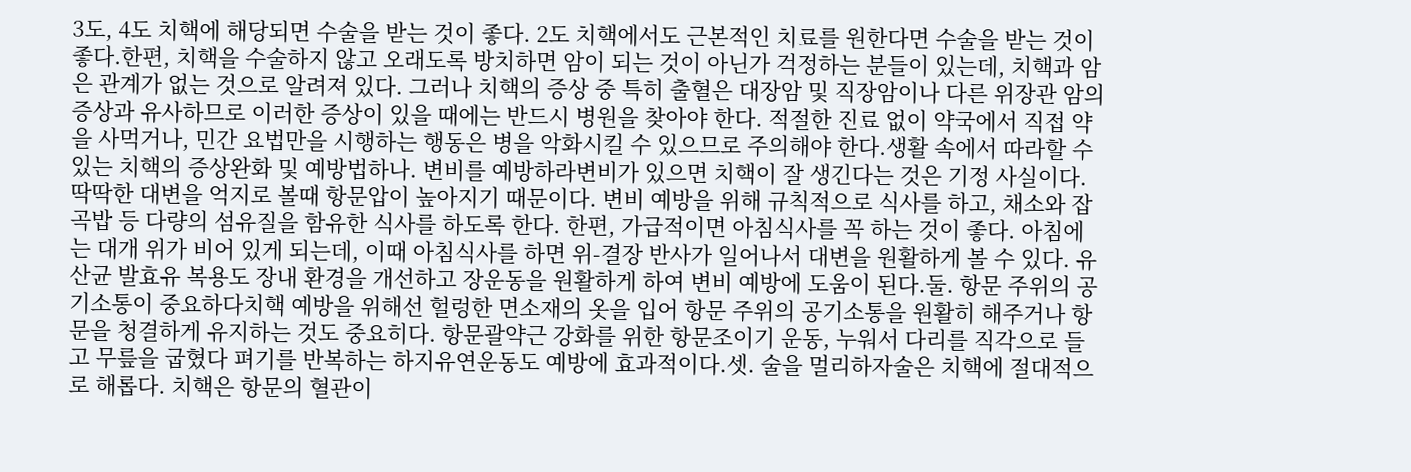3도, 4도 치핵에 해당되면 수술을 받는 것이 좋다. 2도 치핵에서도 근본적인 치료를 원한다면 수술을 받는 것이 좋다.한편, 치핵을 수술하지 않고 오래도록 방치하면 암이 되는 것이 아닌가 걱정하는 분들이 있는데, 치핵과 암은 관계가 없는 것으로 알려져 있다. 그러나 치핵의 증상 중 특히 출혈은 대장암 및 직장암이나 다른 위장관 암의 증상과 유사하므로 이러한 증상이 있을 때에는 반드시 병원을 찾아야 한다. 적절한 진료 없이 약국에서 직접 약을 사먹거나, 민간 요법만을 시행하는 행동은 병을 악화시킬 수 있으므로 주의해야 한다.생활 속에서 따라할 수 있는 치핵의 증상완화 및 예방법하나. 변비를 예방하라변비가 있으면 치핵이 잘 생긴다는 것은 기정 사실이다. 딱딱한 대변을 억지로 볼때 항문압이 높아지기 때문이다. 변비 예방을 위해 규칙적으로 식사를 하고, 채소와 잡곡밥 등 다량의 섬유질을 함유한 식사를 하도록 한다. 한편, 가급적이면 아침식사를 꼭 하는 것이 좋다. 아침에는 대개 위가 비어 있게 되는데, 이때 아침식사를 하면 위-결장 반사가 일어나서 대변을 원활하게 볼 수 있다. 유산균 발효유 복용도 장내 환경을 개선하고 장운동을 원활하게 하여 변비 예방에 도움이 된다.둘. 항문 주위의 공기소통이 중요하다치핵 예방을 위해선 헐렁한 면소재의 옷을 입어 항문 주위의 공기소통을 원활히 해주거나 항문을 청결하게 유지하는 것도 중요히다. 항문괄약근 강화를 위한 항문조이기 운동, 누워서 다리를 직각으로 들고 무릎을 굽혔다 펴기를 반복하는 하지유연운동도 예방에 효과적이다.셋. 술을 멀리하자술은 치핵에 절대적으로 해롭다. 치핵은 항문의 혈관이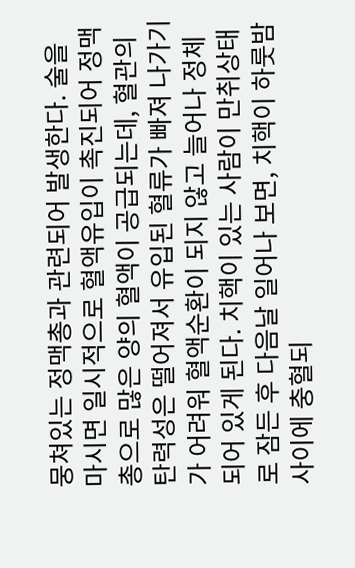뭉쳐있는 정맥총과 관련되어 발생한다. 술을 마시면 일시적으로 혈액유입이 촉진되어 정맥총으로 많은 양의 혈액이 공급되는데, 혈관의 탄력성은 떨어져서 유입된 혈류가 빠져 나가기가 어려워 혈액순환이 되지 않고 늘어나 정체되어 있게 된다. 치핵이 있는 사람이 만취상태로 잠든 후 다음날 일어나 보면, 치핵이 하룻밤 사이에 충혈되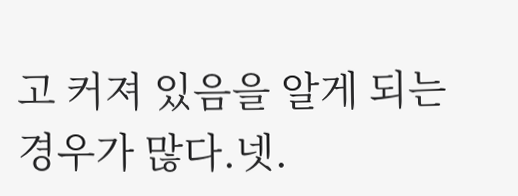고 커져 있음을 알게 되는 경우가 많다.넷.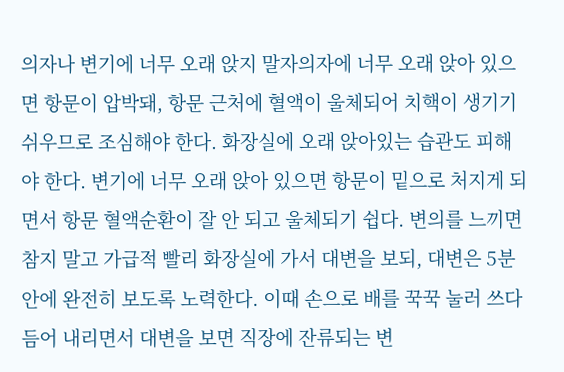의자나 변기에 너무 오래 앉지 말자의자에 너무 오래 앉아 있으면 항문이 압박돼, 항문 근처에 혈액이 울체되어 치핵이 생기기 쉬우므로 조심해야 한다. 화장실에 오래 앉아있는 습관도 피해야 한다. 변기에 너무 오래 앉아 있으면 항문이 밑으로 처지게 되면서 항문 혈액순환이 잘 안 되고 울체되기 쉽다. 변의를 느끼면 참지 말고 가급적 빨리 화장실에 가서 대변을 보되, 대변은 5분 안에 완전히 보도록 노력한다. 이때 손으로 배를 꾹꾹 눌러 쓰다듬어 내리면서 대변을 보면 직장에 잔류되는 변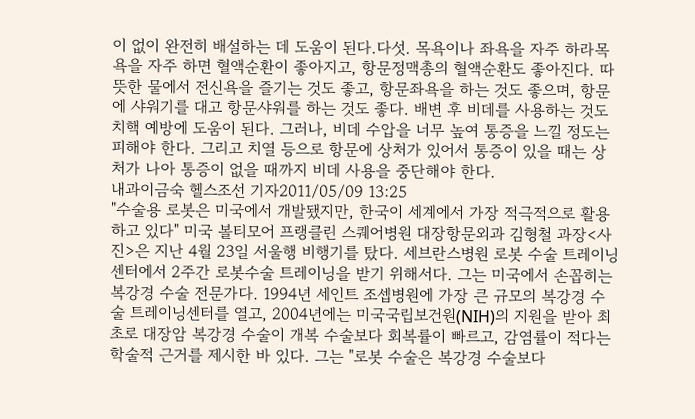이 없이 완전히 배설하는 데 도움이 된다.다섯. 목욕이나 좌욕을 자주 하라목욕을 자주 하면 혈액순환이 좋아지고, 항문정맥총의 혈액순환도 좋아진다. 따뜻한 물에서 전신욕을 즐기는 것도 좋고, 항문좌욕을 하는 것도 좋으며, 항문에 샤워기를 대고 항문샤워를 하는 것도 좋다. 배변 후 비데를 사용하는 것도 치핵 예방에 도움이 된다. 그러나, 비데 수압을 너무 높여 통증을 느낄 정도는 피해야 한다. 그리고 치열 등으로 항문에 상처가 있어서 통증이 있을 때는 상처가 나아 통증이 없을 때까지 비데 사용을 중단해야 한다.
내과이금숙 헬스조선 기자2011/05/09 13:25
"수술용 로봇은 미국에서 개발됐지만, 한국이 세계에서 가장 적극적으로 활용하고 있다" 미국 볼티모어 프랭클린 스퀘어병원 대장항문외과 김형철 과장<사진>은 지난 4월 23일 서울행 비행기를 탔다. 세브란스병원 로봇 수술 트레이닝센터에서 2주간 로봇수술 트레이닝을 받기 위해서다. 그는 미국에서 손꼽히는 복강경 수술 전문가다. 1994년 세인트 조셉병원에 가장 큰 규모의 복강경 수술 트레이닝센터를 열고, 2004년에는 미국국립보건원(NIH)의 지원을 받아 최초로 대장암 복강경 수술이 개복 수술보다 회복률이 빠르고, 감염률이 적다는 학술적 근거를 제시한 바 있다. 그는 "로봇 수술은 복강경 수술보다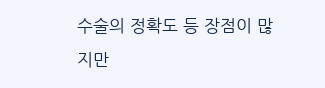수술의 정확도 등 장점이 많지만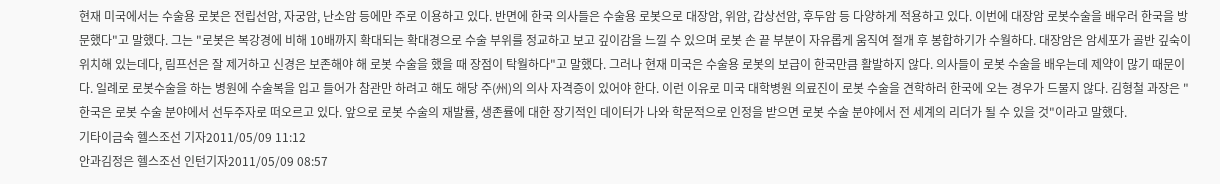현재 미국에서는 수술용 로봇은 전립선암, 자궁암, 난소암 등에만 주로 이용하고 있다. 반면에 한국 의사들은 수술용 로봇으로 대장암, 위암, 갑상선암, 후두암 등 다양하게 적용하고 있다. 이번에 대장암 로봇수술을 배우러 한국을 방문했다"고 말했다. 그는 "로봇은 복강경에 비해 10배까지 확대되는 확대경으로 수술 부위를 정교하고 보고 깊이감을 느낄 수 있으며 로봇 손 끝 부분이 자유롭게 움직여 절개 후 봉합하기가 수월하다. 대장암은 암세포가 골반 깊숙이 위치해 있는데다, 림프선은 잘 제거하고 신경은 보존해야 해 로봇 수술을 했을 때 장점이 탁월하다"고 말했다. 그러나 현재 미국은 수술용 로봇의 보급이 한국만큼 활발하지 않다. 의사들이 로봇 수술을 배우는데 제약이 많기 때문이다. 일례로 로봇수술을 하는 병원에 수술복을 입고 들어가 참관만 하려고 해도 해당 주(州)의 의사 자격증이 있어야 한다. 이런 이유로 미국 대학병원 의료진이 로봇 수술을 견학하러 한국에 오는 경우가 드물지 않다. 김형철 과장은 "한국은 로봇 수술 분야에서 선두주자로 떠오르고 있다. 앞으로 로봇 수술의 재발률, 생존률에 대한 장기적인 데이터가 나와 학문적으로 인정을 받으면 로봇 수술 분야에서 전 세계의 리더가 될 수 있을 것"이라고 말했다.
기타이금숙 헬스조선 기자2011/05/09 11:12
안과김정은 헬스조선 인턴기자2011/05/09 08:57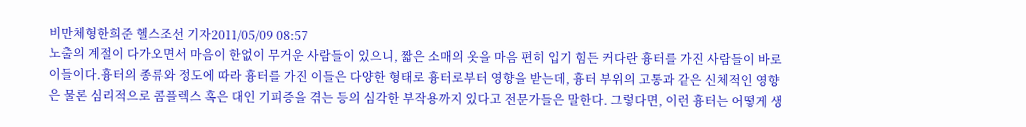비만체형한희준 헬스조선 기자2011/05/09 08:57
노출의 계절이 다가오면서 마음이 한없이 무거운 사람들이 있으니, 짧은 소매의 옷을 마음 편히 입기 힘든 커다란 흉터를 가진 사람들이 바로 이들이다.흉터의 종류와 정도에 따라 흉터를 가진 이들은 다양한 형태로 흉터로부터 영향을 받는데, 흉터 부위의 고통과 같은 신체적인 영향은 물론 심리적으로 콤플렉스 혹은 대인 기피증을 겪는 등의 심각한 부작용까지 있다고 전문가들은 말한다. 그렇다면, 이런 흉터는 어떻게 생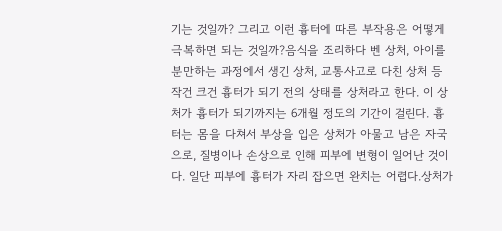기는 것일까? 그리고 이런 흉터에 따른 부작용은 어떻게 극복하면 되는 것일까?음식을 조리하다 벤 상처, 아이를 분만하는 과정에서 생긴 상처, 교통사고로 다친 상처 등 작건 크건 흉터가 되기 전의 상태를 상처라고 한다. 이 상처가 흉터가 되기까지는 6개월 정도의 기간이 걸린다. 흉터는 몸을 다쳐서 부상을 입은 상처가 아물고 남은 자국으로, 질병이나 손상으로 인해 피부에 변형이 일어난 것이다. 일단 피부에 흉터가 자리 잡으면 완치는 어렵다.상처가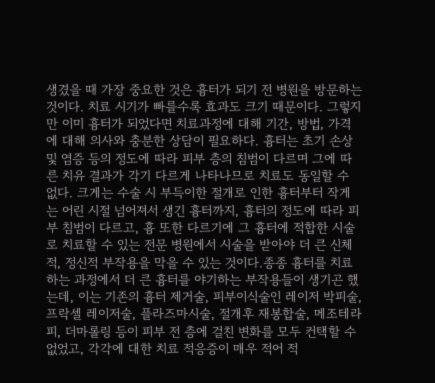생겼을 때 가장 중요한 것은 흉터가 되기 전 병원을 방문하는 것이다. 치료 시기가 빠를수록 효과도 크기 때문이다. 그렇지만 이미 흉터가 되었다면 치료과정에 대해 기간, 방법, 가격에 대해 의사와 충분한 상담이 필요하다. 흉터는 초기 손상 및 염증 등의 정도에 따라 피부 층의 침범이 다르며 그에 따른 치유 결과가 각기 다르게 나타나므로 치료도 동일할 수 없다. 크게는 수술 시 부득이한 절개로 인한 흉터부터 작게는 어린 시절 넘어져서 생긴 흉터까지, 흉터의 정도에 따라 피부 침범이 다르고, 흉 또한 다르기에 그 흉터에 적합한 시술로 치료할 수 있는 전문 병원에서 시술을 받아야 더 큰 신체적, 정신적 부작용을 막을 수 있는 것이다.종종 흉터를 치료하는 과정에서 더 큰 흉터를 야기하는 부작용들이 생기곤 했는데, 이는 기존의 흉터 제거술, 피부이식술인 레이저 박피술, 프락셀 레이저술, 플라즈마시술, 절개후 재봉합술, 메조테라피, 더마롤링 등이 피부 전 층에 걸친 변화를 모두 컨택할 수 없었고, 각각에 대한 치료 적응증이 매우 적어 적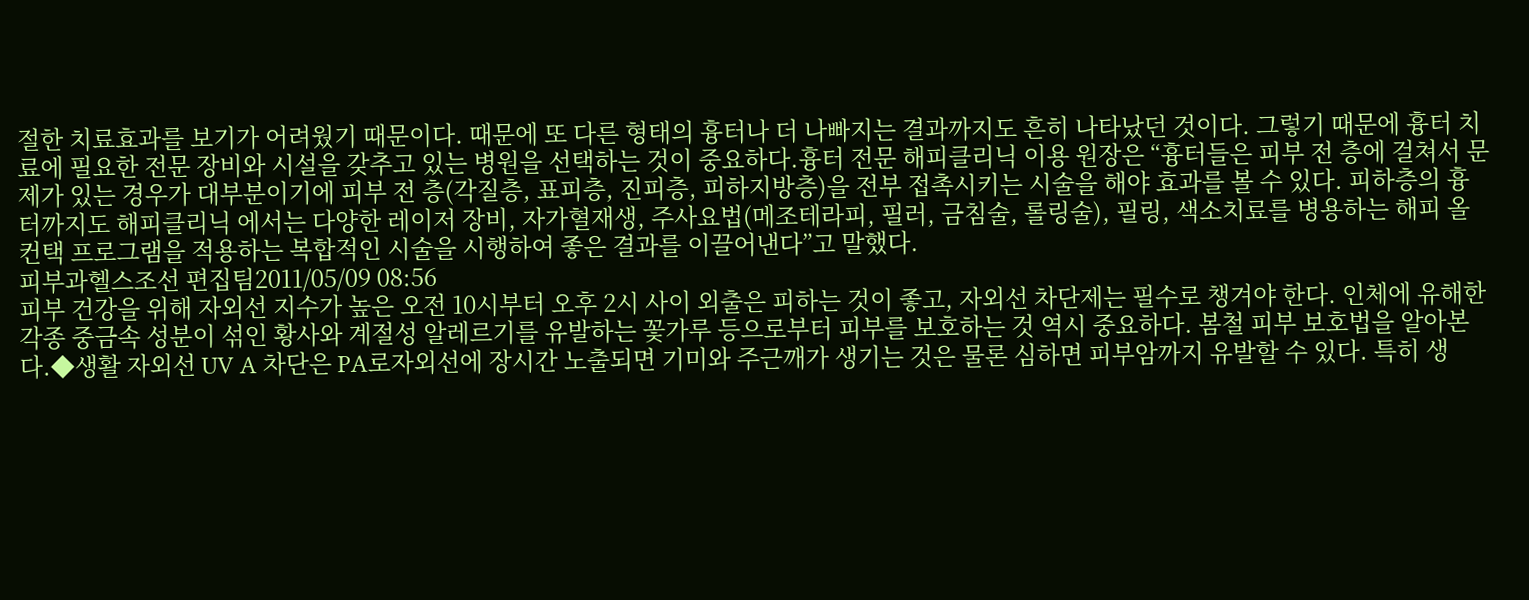절한 치료효과를 보기가 어려웠기 때문이다. 때문에 또 다른 형태의 흉터나 더 나빠지는 결과까지도 흔히 나타났던 것이다. 그렇기 때문에 흉터 치료에 필요한 전문 장비와 시설을 갖추고 있는 병원을 선택하는 것이 중요하다.흉터 전문 해피클리닉 이용 원장은 “흉터들은 피부 전 층에 걸쳐서 문제가 있는 경우가 대부분이기에 피부 전 층(각질층, 표피층, 진피층, 피하지방층)을 전부 접촉시키는 시술을 해야 효과를 볼 수 있다. 피하층의 흉터까지도 해피클리닉 에서는 다양한 레이저 장비, 자가혈재생, 주사요법(메조테라피, 필러, 금침술, 롤링술), 필링, 색소치료를 병용하는 해피 올컨택 프로그램을 적용하는 복합적인 시술을 시행하여 좋은 결과를 이끌어낸다”고 말했다.
피부과헬스조선 편집팀2011/05/09 08:56
피부 건강을 위해 자외선 지수가 높은 오전 10시부터 오후 2시 사이 외출은 피하는 것이 좋고, 자외선 차단제는 필수로 챙겨야 한다. 인체에 유해한 각종 중금속 성분이 섞인 황사와 계절성 알레르기를 유발하는 꽃가루 등으로부터 피부를 보호하는 것 역시 중요하다. 봄철 피부 보호법을 알아본다.◆생활 자외선 UV A 차단은 PA로자외선에 장시간 노출되면 기미와 주근깨가 생기는 것은 물론 심하면 피부암까지 유발할 수 있다. 특히 생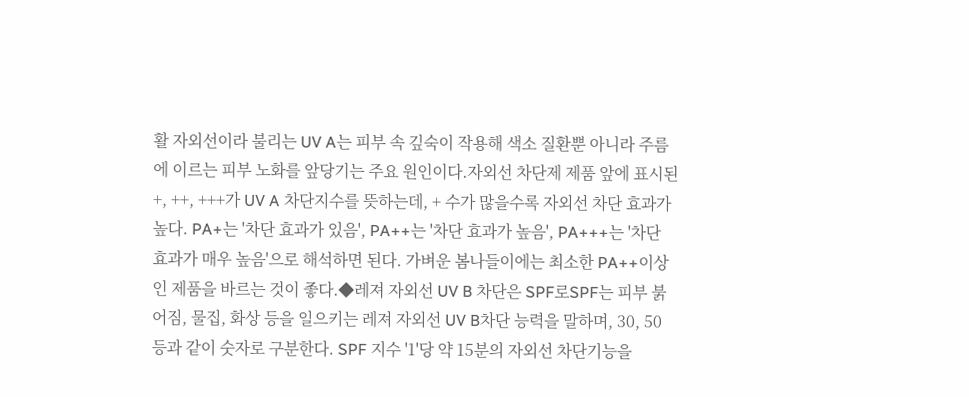활 자외선이라 불리는 UV A는 피부 속 깊숙이 작용해 색소 질환뿐 아니라 주름에 이르는 피부 노화를 앞당기는 주요 원인이다.자외선 차단제 제품 앞에 표시된 +, ++, +++가 UV A 차단지수를 뜻하는데, + 수가 많을수록 자외선 차단 효과가 높다. PA+는 '차단 효과가 있음', PA++는 '차단 효과가 높음', PA+++는 '차단 효과가 매우 높음'으로 해석하면 된다. 가벼운 봄나들이에는 최소한 PA++이상인 제품을 바르는 것이 좋다.◆레져 자외선 UV B 차단은 SPF로SPF는 피부 붉어짐, 물집, 화상 등을 일으키는 레져 자외선 UV B차단 능력을 말하며, 30, 50 등과 같이 숫자로 구분한다. SPF 지수 '1'당 약 15분의 자외선 차단기능을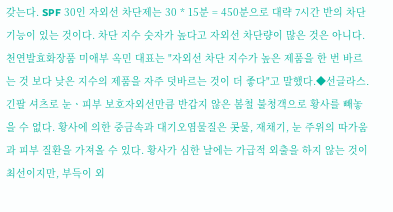갖는다. SPF 30인 자외선 차단제는 30 * 15분 = 450분으로 대략 7시간 반의 차단기능이 있는 것이다. 차단 지수 숫자가 높다고 자외선 차단량이 많은 것은 아니다.천연발효화장품 미애부 옥민 대표는 "자외선 차단 지수가 높은 제품을 한 번 바르는 것 보다 낮은 지수의 제품을 자주 덧바르는 것이 더 좋다"고 말했다.◆선글라스․긴팔 셔츠로 눈ㆍ피부 보호자외선만큼 반갑지 않은 봄철 불청객으로 황사를 빼놓을 수 없다. 황사에 의한 중금속과 대기오염물질은 콧물, 재채기, 눈 주위의 따가움과 피부 질환을 가져올 수 있다. 황사가 심한 날에는 가급적 외출을 하지 않는 것이 최선이지만, 부득이 외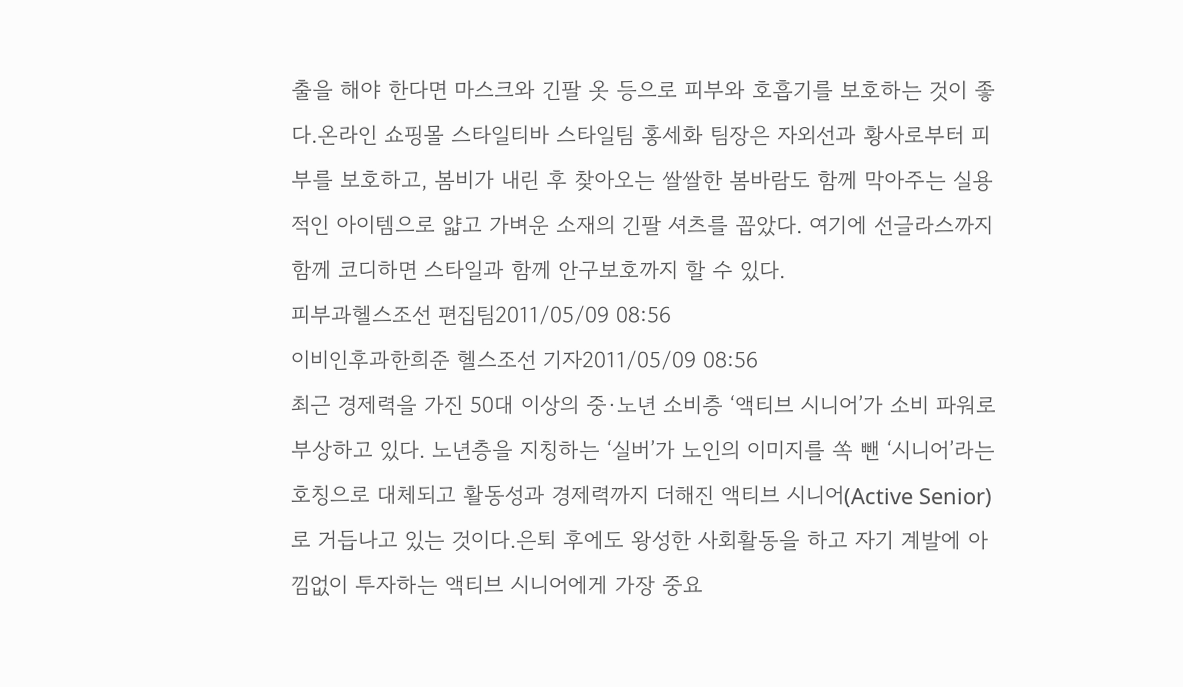출을 해야 한다면 마스크와 긴팔 옷 등으로 피부와 호흡기를 보호하는 것이 좋다.온라인 쇼핑몰 스타일티바 스타일팀 홍세화 팀장은 자외선과 황사로부터 피부를 보호하고, 봄비가 내린 후 찾아오는 쌀쌀한 봄바람도 함께 막아주는 실용적인 아이템으로 얇고 가벼운 소재의 긴팔 셔츠를 꼽았다. 여기에 선글라스까지 함께 코디하면 스타일과 함께 안구보호까지 할 수 있다.
피부과헬스조선 편집팀2011/05/09 08:56
이비인후과한희준 헬스조선 기자2011/05/09 08:56
최근 경제력을 가진 50대 이상의 중·노년 소비층 ‘액티브 시니어’가 소비 파워로 부상하고 있다. 노년층을 지칭하는 ‘실버’가 노인의 이미지를 쏙 뺀 ‘시니어’라는 호칭으로 대체되고 활동성과 경제력까지 더해진 액티브 시니어(Active Senior)로 거듭나고 있는 것이다.은퇴 후에도 왕성한 사회활동을 하고 자기 계발에 아낌없이 투자하는 액티브 시니어에게 가장 중요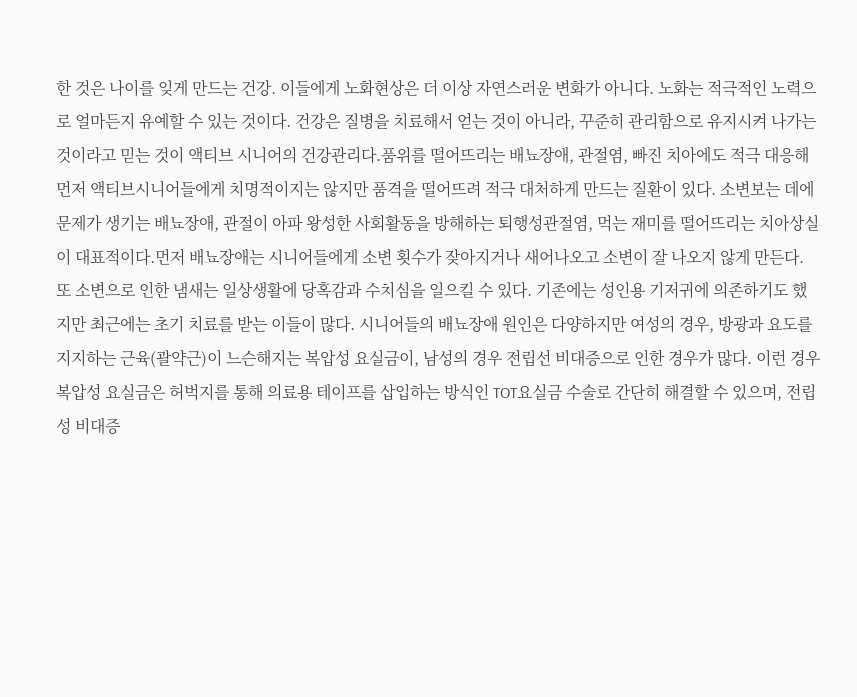한 것은 나이를 잊게 만드는 건강. 이들에게 노화현상은 더 이상 자연스러운 변화가 아니다. 노화는 적극적인 노력으로 얼마든지 유예할 수 있는 것이다. 건강은 질병을 치료해서 얻는 것이 아니라, 꾸준히 관리함으로 유지시켜 나가는 것이라고 믿는 것이 액티브 시니어의 건강관리다.품위를 떨어뜨리는 배뇨장애, 관절염, 빠진 치아에도 적극 대응해먼저 액티브시니어들에게 치명적이지는 않지만 품격을 떨어뜨려 적극 대처하게 만드는 질환이 있다. 소변보는 데에 문제가 생기는 배뇨장애, 관절이 아파 왕성한 사회활동을 방해하는 퇴행성관절염, 먹는 재미를 떨어뜨리는 치아상실이 대표적이다.먼저 배뇨장애는 시니어들에게 소변 횟수가 잦아지거나 새어나오고 소변이 잘 나오지 않게 만든다. 또 소변으로 인한 냄새는 일상생활에 당혹감과 수치심을 일으킬 수 있다. 기존에는 성인용 기저귀에 의존하기도 했지만 최근에는 초기 치료를 받는 이들이 많다. 시니어들의 배뇨장애 원인은 다양하지만 여성의 경우, 방광과 요도를 지지하는 근육(괄약근)이 느슨해지는 복압성 요실금이, 남성의 경우 전립선 비대증으로 인한 경우가 많다. 이런 경우 복압성 요실금은 허벅지를 통해 의료용 테이프를 삽입하는 방식인 TOT요실금 수술로 간단히 해결할 수 있으며, 전립성 비대증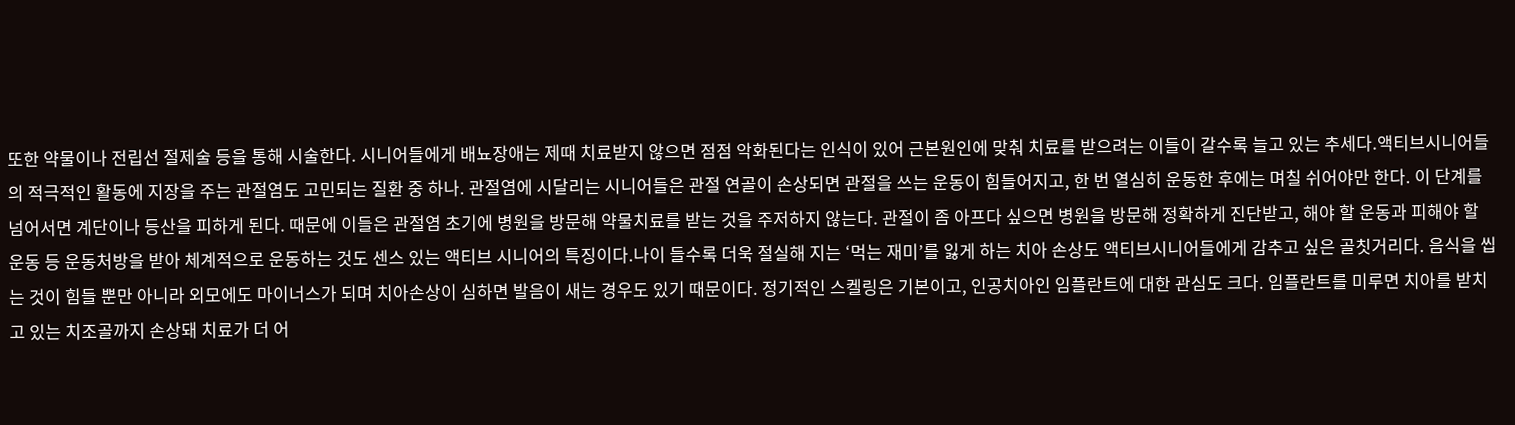또한 약물이나 전립선 절제술 등을 통해 시술한다. 시니어들에게 배뇨장애는 제때 치료받지 않으면 점점 악화된다는 인식이 있어 근본원인에 맞춰 치료를 받으려는 이들이 갈수록 늘고 있는 추세다.액티브시니어들의 적극적인 활동에 지장을 주는 관절염도 고민되는 질환 중 하나. 관절염에 시달리는 시니어들은 관절 연골이 손상되면 관절을 쓰는 운동이 힘들어지고, 한 번 열심히 운동한 후에는 며칠 쉬어야만 한다. 이 단계를 넘어서면 계단이나 등산을 피하게 된다. 때문에 이들은 관절염 초기에 병원을 방문해 약물치료를 받는 것을 주저하지 않는다. 관절이 좀 아프다 싶으면 병원을 방문해 정확하게 진단받고, 해야 할 운동과 피해야 할 운동 등 운동처방을 받아 체계적으로 운동하는 것도 센스 있는 액티브 시니어의 특징이다.나이 들수록 더욱 절실해 지는 ‘먹는 재미’를 잃게 하는 치아 손상도 액티브시니어들에게 감추고 싶은 골칫거리다. 음식을 씹는 것이 힘들 뿐만 아니라 외모에도 마이너스가 되며 치아손상이 심하면 발음이 새는 경우도 있기 때문이다. 정기적인 스켈링은 기본이고, 인공치아인 임플란트에 대한 관심도 크다. 임플란트를 미루면 치아를 받치고 있는 치조골까지 손상돼 치료가 더 어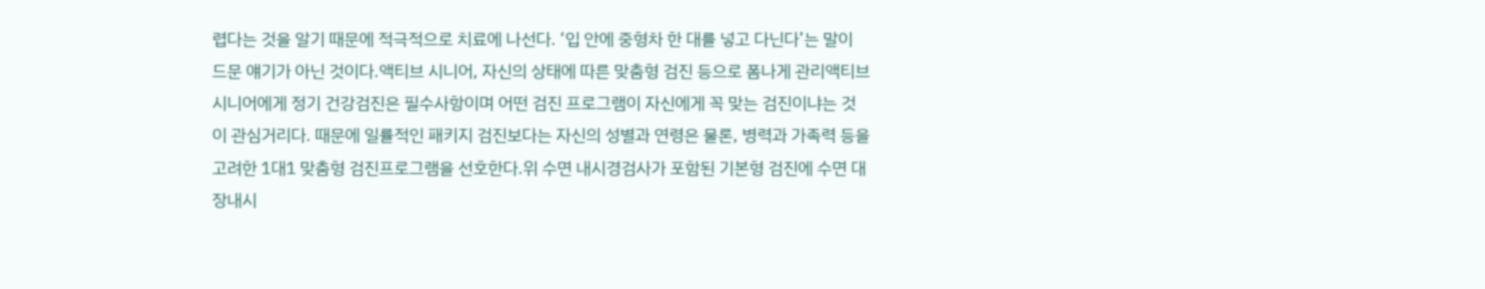렵다는 것을 알기 때문에 적극적으로 치료에 나선다. ‘입 안에 중형차 한 대를 넣고 다닌다’는 말이 드문 얘기가 아닌 것이다.액티브 시니어, 자신의 상태에 따른 맞춤형 검진 등으로 폼나게 관리액티브 시니어에게 정기 건강검진은 필수사항이며 어떤 검진 프로그램이 자신에게 꼭 맞는 검진이냐는 것이 관심거리다. 때문에 일률적인 패키지 검진보다는 자신의 성별과 연령은 물론, 병력과 가족력 등을 고려한 1대1 맞춤형 검진프로그램을 선호한다.위 수면 내시경검사가 포함된 기본형 검진에 수면 대장내시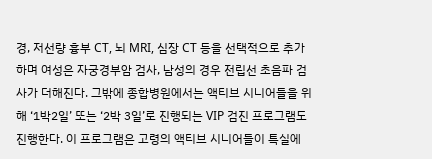경, 저선량 흉부 CT, 뇌 MRI, 심장 CT 등을 선택적으로 추가하며 여성은 자궁경부암 검사, 남성의 경우 전립선 초음파 검사가 더해진다. 그밖에 종합병원에서는 액티브 시니어들을 위해 ‘1박2일’ 또는 ‘2박 3일’로 진행되는 VIP 검진 프로그램도 진행한다. 이 프로그램은 고령의 액티브 시니어들이 특실에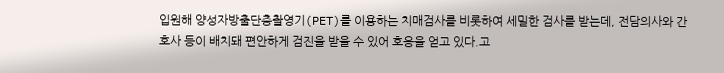입원해 양성자방출단층촬영기(PET)를 이용하는 치매검사를 비롯하여 세밀한 검사를 받는데, 전담의사와 간호사 등이 배치돼 편안하게 검진을 받을 수 있어 호응을 얻고 있다.고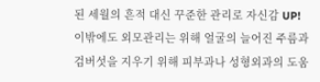된 세월의 흔적 대신 꾸준한 관리로 자신감 UP!이밖에도 외모관리는 위해 얼굴의 늘어진 주름과 검버섯을 지우기 위해 피부과나 성형외과의 도움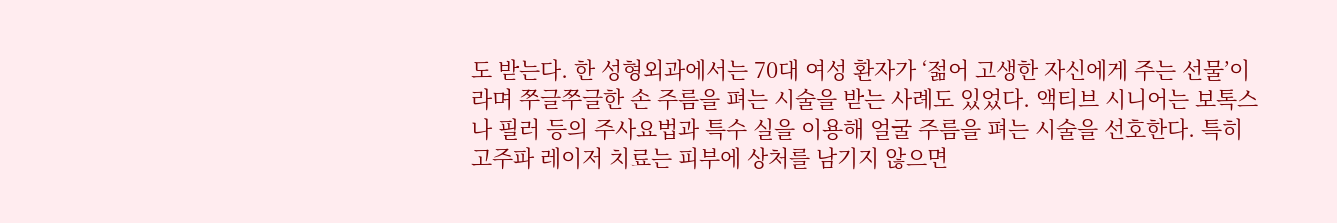도 받는다. 한 성형외과에서는 70대 여성 환자가 ‘젊어 고생한 자신에게 주는 선물’이라며 쭈글쭈글한 손 주름을 펴는 시술을 받는 사례도 있었다. 액티브 시니어는 보톡스나 필러 등의 주사요법과 특수 실을 이용해 얼굴 주름을 펴는 시술을 선호한다. 특히 고주파 레이저 치료는 피부에 상처를 남기지 않으면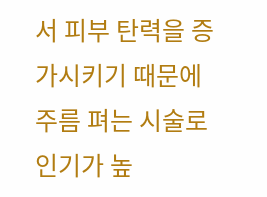서 피부 탄력을 증가시키기 때문에 주름 펴는 시술로 인기가 높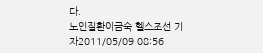다.
노인질환이금숙 헬스조선 기자2011/05/09 08:56